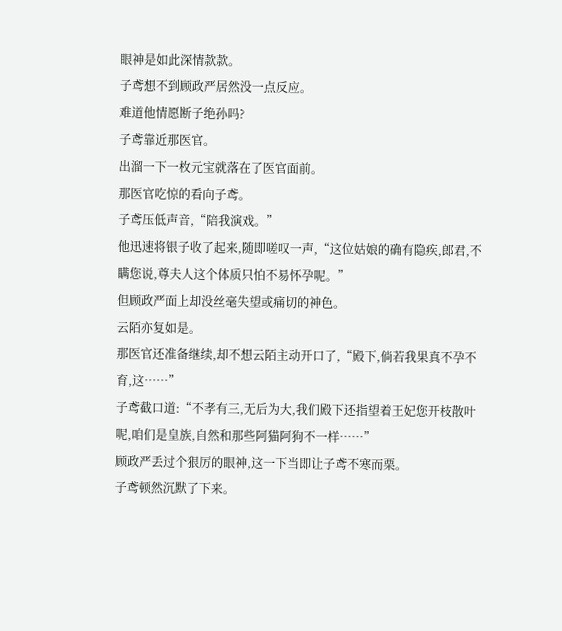眼神是如此深情款款。
子鸢想不到顾政严居然没一点反应。
难道他情愿断子绝孙吗?
子鸢靠近那医官。
出溜一下一枚元宝就落在了医官面前。
那医官吃惊的看向子鸢。
子鸢压低声音,“陪我演戏。”
他迅速将银子收了起来,随即嗟叹一声,“这位姑娘的确有隐疾,郎君,不瞒您说,尊夫人这个体质只怕不易怀孕呢。”
但顾政严面上却没丝毫失望或痛切的神色。
云陌亦复如是。
那医官还准备继续,却不想云陌主动开口了,“殿下,倘若我果真不孕不育,这……”
子鸢截口道:“不孝有三,无后为大,我们殿下还指望着王妃您开枝散叶呢,咱们是皇族,自然和那些阿猫阿狗不一样……”
顾政严丢过个狠厉的眼神,这一下当即让子鸢不寒而栗。
子鸢顿然沉默了下来。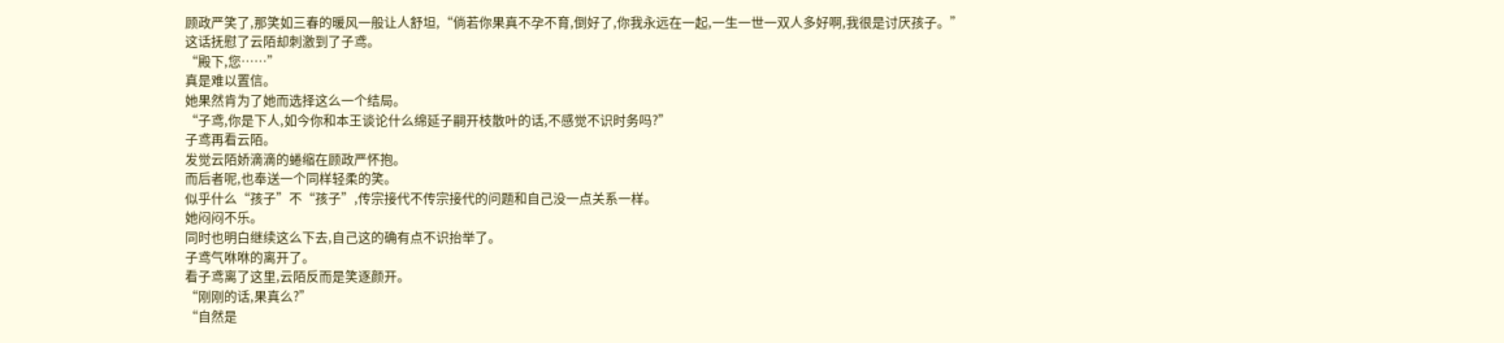顾政严笑了,那笑如三春的暖风一般让人舒坦,“倘若你果真不孕不育,倒好了,你我永远在一起,一生一世一双人多好啊,我很是讨厌孩子。”
这话抚慰了云陌却刺激到了子鸢。
“殿下,您……”
真是难以置信。
她果然肯为了她而选择这么一个结局。
“子鸢,你是下人,如今你和本王谈论什么绵延子嗣开枝散叶的话,不感觉不识时务吗?”
子鸢再看云陌。
发觉云陌娇滴滴的蜷缩在顾政严怀抱。
而后者呢,也奉送一个同样轻柔的笑。
似乎什么“孩子”不“孩子”,传宗接代不传宗接代的问题和自己没一点关系一样。
她闷闷不乐。
同时也明白继续这么下去,自己这的确有点不识抬举了。
子鸢气咻咻的离开了。
看子鸢离了这里,云陌反而是笑逐颜开。
“刚刚的话,果真么?”
“自然是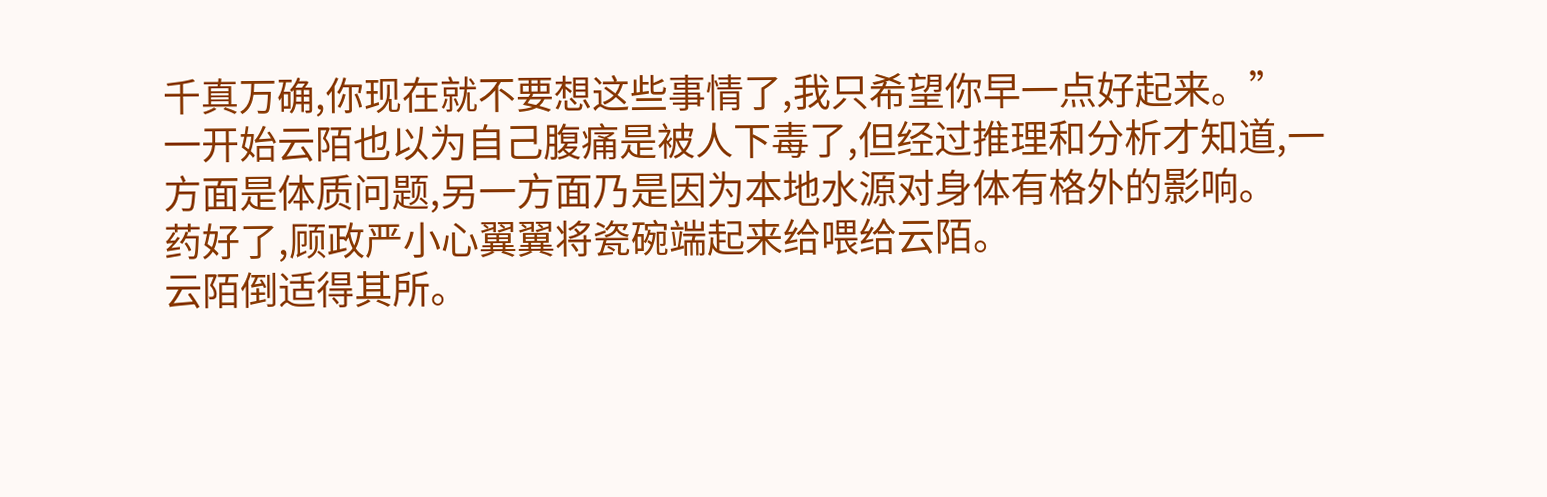千真万确,你现在就不要想这些事情了,我只希望你早一点好起来。”
一开始云陌也以为自己腹痛是被人下毒了,但经过推理和分析才知道,一方面是体质问题,另一方面乃是因为本地水源对身体有格外的影响。
药好了,顾政严小心翼翼将瓷碗端起来给喂给云陌。
云陌倒适得其所。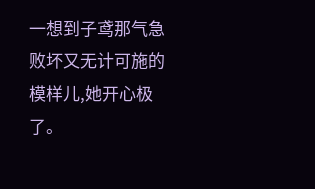一想到子鸢那气急败坏又无计可施的模样儿,她开心极了。